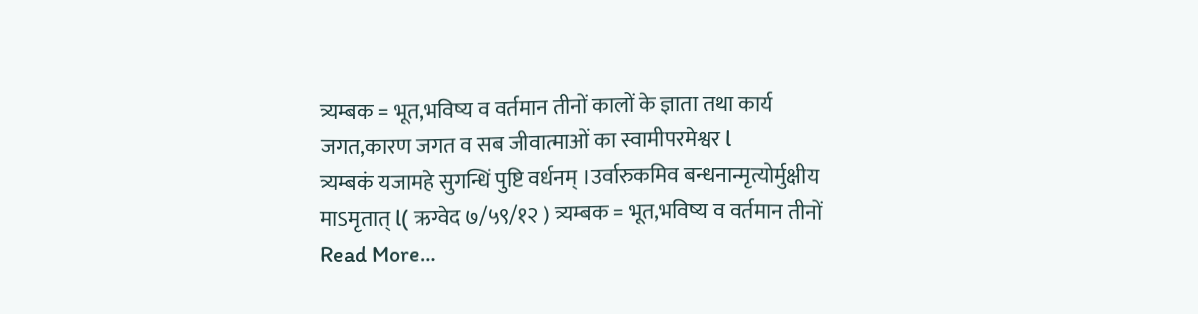त्र्यम्बक = भूत,भविष्य व वर्तमान तीनों कालों के ज्ञाता तथा कार्य जगत,कारण जगत व सब जीवात्माओं का स्वामीपरमेश्वर l
त्र्यम्बकं यजामहे सुगन्धिं पुष्टि वर्धनम् ।उर्वारुकमिव बन्धनान्मृत्योर्मुक्षीय माऽमृतात् l( ऋग्वेद ७/५९/१२ ) त्र्यम्बक = भूत,भविष्य व वर्तमान तीनों Read More…